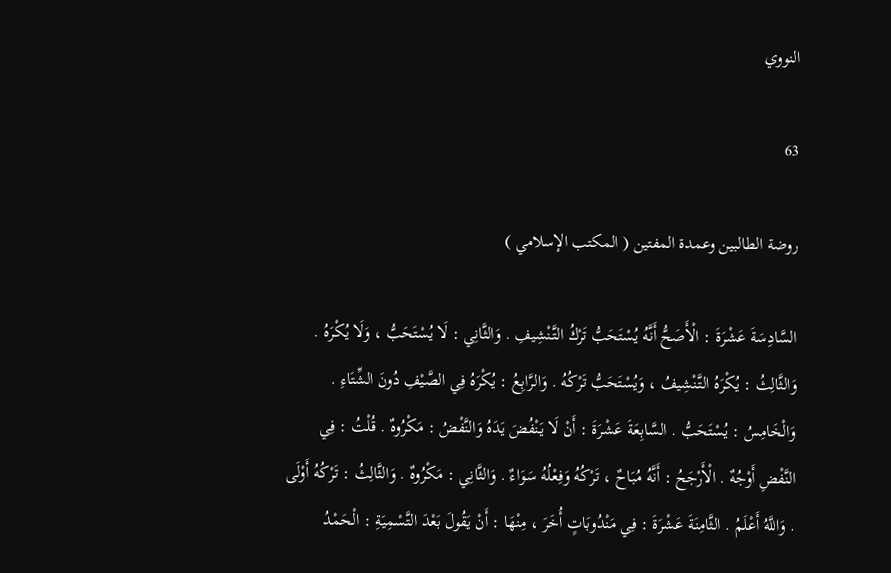النووي

63

روضة الطالبين وعمدة المفتين ( المكتب الإسلامي )

السَّادِسَةَ عَشْرَةَ : الْأَصَحُّ أَنَّهُ يُسْتَحَبُّ تَرْكُ التَّنْشِيفِ . وَالثَّانِي : لَا يُسْتَحَبُّ ، وَلَا يُكْرَهُ . وَالثَّالِثُ : يُكْرَهُ التَّنْشِيفُ ، وَيُسْتَحَبُّ تَرْكُهُ . وَالرَّابِعُ : يُكْرَهُ فِي الصَّيْفِ دُونَ الشِّتَاءِ . وَالْخَامِسُ : يُسْتَحَبُّ . السَّابِعَةَ عَشْرَةَ : أَنْ لَا يَنْفُضَ يَدَهُ وَالنَّفْضُ : مَكْرُوهٌ . قُلْتُ : فِي النَّفْضِ أَوْجُهٌ . الْأَرْجَحُ : أَنَّهُ مُبَاحٌ ، تَرْكُهُ وَفِعْلُهُ سَوَاءٌ . وَالثَّانِي : مَكْرُوهٌ . وَالثَّالِثُ : تَرْكُهُ أَوْلَى . وَاللَّهُ أَعْلَمُ . الثَّامِنَةَ عَشْرَةَ : فِي مَنْدُوبَاتٍ أُخَرَ ، مِنْهَا : أَنْ يَقُولَ بَعْدَ التَّسْمِيَةِ : الْحَمْدُ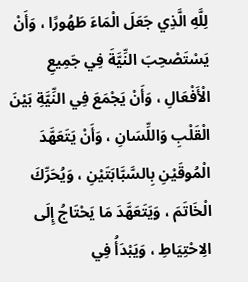لِلَّهِ الَّذِي جَعَلَ الْمَاءَ طَهُورًا ، وَأَنْ يَسْتَصْحِبَ النِّيَّةَ فِي جَمِيعِ الْأَفْعَالِ ، وَأَنْ يَجْمَعَ فِي النِّيَّةِ بَيْنَ الْقَلْبِ وَاللِّسَانِ ، وَأَنْ يَتَعَهَّدَ الْمُوقَيْنِ بِالسَّبَّابَتَيْنِ ، وَيُحَرِّكَ الْخَاتَمَ ، وَيَتَعَهَّدَ مَا يَحْتَاجُ إِلَى الِاحْتِيَاطِ ، وَيَبْدَأُ فِي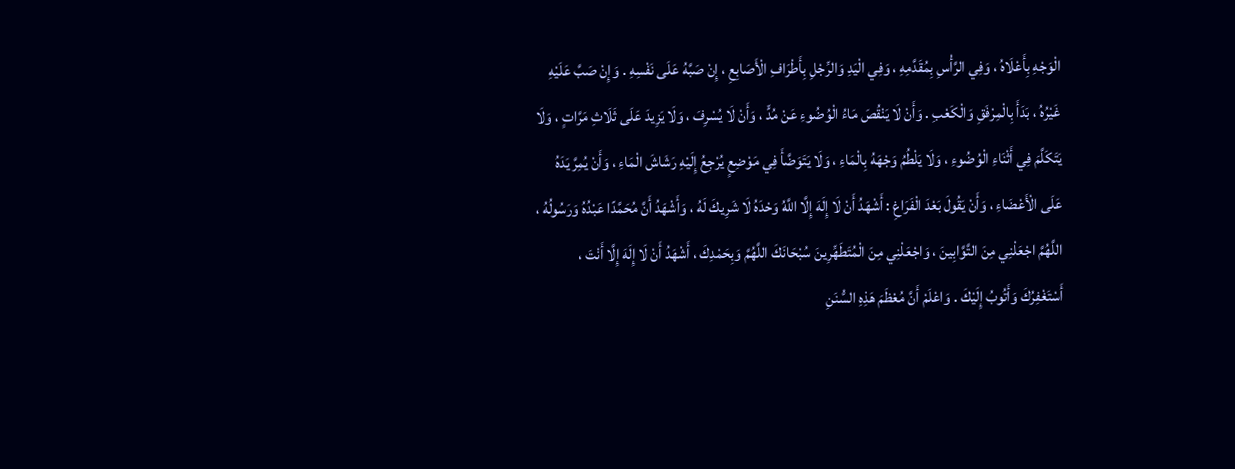الْوَجْهِ بِأَعْلَاهُ ، وَفِي الرَّأْسِ بِمُقَدَّمِهِ ، وَفِي الْيَدِ وَالرِّجْلِ بِأَطْرَافِ الْأَصَابِعِ ، إِنْ صَبَّهُ عَلَى نَفْسِهِ . وَإِنْ صَبَّ عَلَيْهِ غَيْرُهُ ، بَدَأَ بِالْمِرْفَقِ وَالْكَعْبِ . وَأَنْ لَا يَنْقُصَ مَاءُ الْوُضُوءِ عَنْ مُدٍّ ، وَأَنْ لَا يُسْرِفَ ، وَلَا يَزِيدَ عَلَى ثَلَاثِ مَرَّاتٍ ، وَلَا يَتَكَلَّمَ فِي أَثْنَاءِ الْوُضُوءِ ، وَلَا يَلْطُمُ وَجْهَهُ بِالْمَاءِ ، وَلَا يَتَوَضَّأَ فِي مَوْضِعٍ يُرْجِعُ إِلَيْهِ رَشَاشَ الْمَاءِ ، وَأَنْ يُمِرَّ يَدَهُ عَلَى الْأَعْضَاءِ ، وَأَنْ يَقُولَ بَعْدَ الْفَرَاغِ : أَشْهَدُ أَنْ لَا إِلَهَ إِلَّا اللَّهُ وَحْدَهُ لَا شَرِيكَ لَهُ ، وَأَشْهَدُ أَنَّ مُحَمَّدًا عَبْدُهُ وَرَسُولُهُ ، اللَّهُمَّ اجْعَلْنِي مِنَ التَّوَّابِينَ ، وَاجْعَلْنِي مِنَ الْمُتَطَهِّرِينَ سُبْحَانَكَ اللَّهُمَّ وَبِحَمْدِكَ ، أَشْهَدُ أَنْ لَا إِلَهَ إِلَّا أَنْتَ ، أَسْتَغْفِرُكَ وَأَتُوبُ إِلَيْكَ . وَاعْلَمْ أَنَّ مُعْظَمَ هَذِهِ السُّنَنِ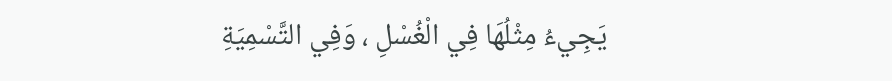يَجِيءُ مِثْلُهَا فِي الْغُسْلِ ، وَفِي التَّسْمِيَةِ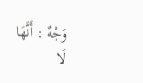وَجْهٌ : أَنَّهَا لَا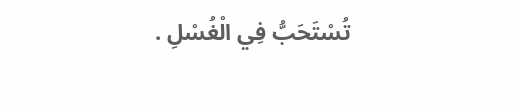تُسْتَحَبُّ فِي الْغُسْلِ .